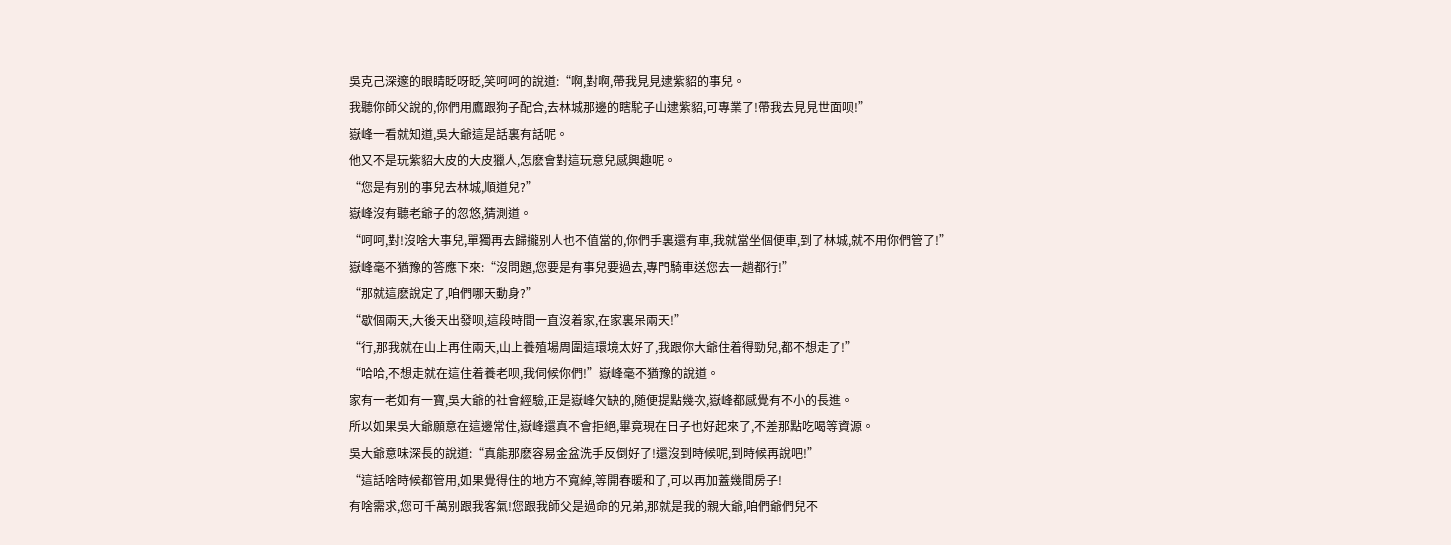吳克己深邃的眼睛眨呀眨,笑呵呵的說道:“啊,對啊,帶我見見逮紫貂的事兒。
我聽你師父說的,你們用鷹跟狗子配合,去林城那邊的瞎駝子山逮紫貂,可專業了!帶我去見見世面呗!”
嶽峰一看就知道,吳大爺這是話裏有話呢。
他又不是玩紫貂大皮的大皮獵人,怎麽會對這玩意兒感興趣呢。
“您是有别的事兒去林城,順道兒?”
嶽峰沒有聽老爺子的忽悠,猜測道。
“呵呵,對!沒啥大事兒,單獨再去歸攏别人也不值當的,你們手裏還有車,我就當坐個便車,到了林城,就不用你們管了!”
嶽峰毫不猶豫的答應下來:“沒問題,您要是有事兒要過去,專門騎車送您去一趟都行!”
“那就這麽說定了,咱們哪天動身?”
“歇個兩天,大後天出發呗,這段時間一直沒着家,在家裏呆兩天!”
“行,那我就在山上再住兩天,山上養殖場周圍這環境太好了,我跟你大爺住着得勁兒,都不想走了!”
“哈哈,不想走就在這住着養老呗,我伺候你們!”嶽峰毫不猶豫的說道。
家有一老如有一寶,吳大爺的社會經驗,正是嶽峰欠缺的,随便提點幾次,嶽峰都感覺有不小的長進。
所以如果吳大爺願意在這邊常住,嶽峰還真不會拒絕,畢竟現在日子也好起來了,不差那點吃喝等資源。
吳大爺意味深長的說道:“真能那麽容易金盆洗手反倒好了!還沒到時候呢,到時候再說吧!”
“這話啥時候都管用,如果覺得住的地方不寬綽,等開春暖和了,可以再加蓋幾間房子!
有啥需求,您可千萬别跟我客氣!您跟我師父是過命的兄弟,那就是我的親大爺,咱們爺們兒不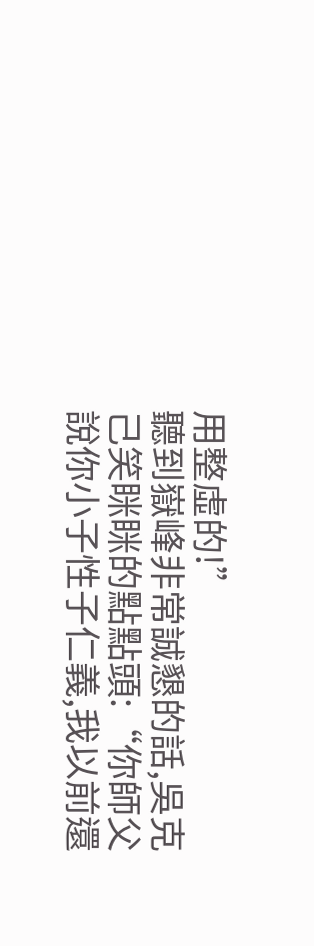用整虛的!”
聽到嶽峰非常誠懇的話,吳克己笑眯眯的點點頭:“你師父說你小子性子仁義,我以前還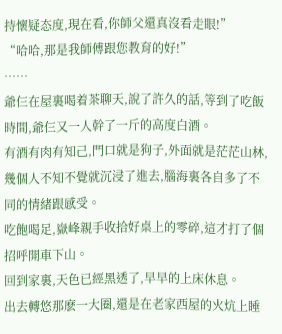持懷疑态度,現在看,你師父還真沒看走眼!”
“哈哈,那是我師傅跟您教育的好!”
……
爺仨在屋裏喝着茶聊天,說了許久的話,等到了吃飯時間,爺仨又一人幹了一斤的高度白酒。
有酒有肉有知己,門口就是狗子,外面就是茫茫山林,幾個人不知不覺就沉浸了進去,腦海裏各自多了不同的情緒跟感受。
吃飽喝足,嶽峰親手收拾好桌上的零碎,這才打了個招呼開車下山。
回到家裏,天色已經黑透了,早早的上床休息。
出去轉悠那麽一大圈,還是在老家西屋的火炕上睡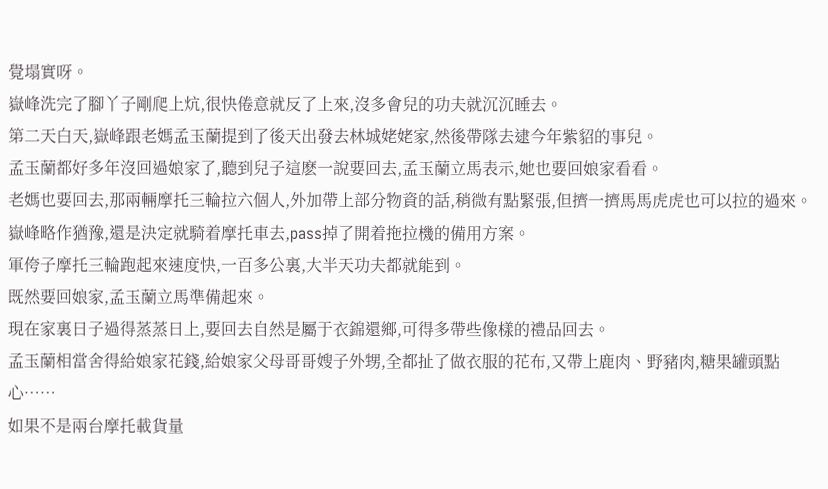覺塌實呀。
嶽峰洗完了腳丫子剛爬上炕,很快倦意就反了上來,沒多會兒的功夫就沉沉睡去。
第二天白天,嶽峰跟老媽孟玉蘭提到了後天出發去林城姥姥家,然後帶隊去逮今年紫貂的事兒。
孟玉蘭都好多年沒回過娘家了,聽到兒子這麽一說要回去,孟玉蘭立馬表示,她也要回娘家看看。
老媽也要回去,那兩輛摩托三輪拉六個人,外加帶上部分物資的話,稍微有點緊張,但擠一擠馬馬虎虎也可以拉的過來。
嶽峰略作猶豫,還是決定就騎着摩托車去,pass掉了開着拖拉機的備用方案。
軍侉子摩托三輪跑起來速度快,一百多公裏,大半天功夫都就能到。
既然要回娘家,孟玉蘭立馬準備起來。
現在家裏日子過得蒸蒸日上,要回去自然是屬于衣錦還鄉,可得多帶些像樣的禮品回去。
孟玉蘭相當舍得給娘家花錢,給娘家父母哥哥嫂子外甥,全都扯了做衣服的花布,又帶上鹿肉、野豬肉,糖果罐頭點心……
如果不是兩台摩托載貨量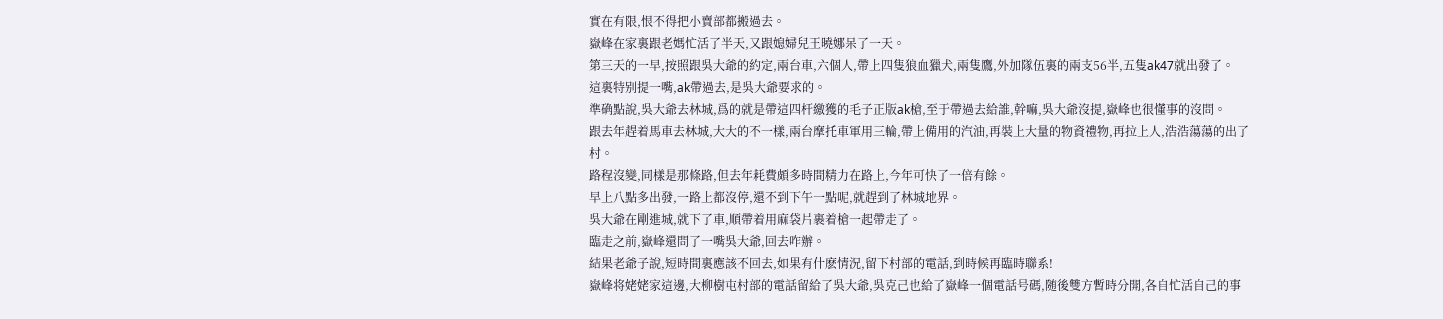實在有限,恨不得把小賣部都搬過去。
嶽峰在家裏跟老媽忙活了半天,又跟媳婦兒王曉娜呆了一天。
第三天的一早,按照跟吳大爺的約定,兩台車,六個人,帶上四隻狼血獵犬,兩隻鷹,外加隊伍裏的兩支56半,五隻ak47就出發了。
這裏特别提一嘴,ak帶過去,是吳大爺要求的。
準确點說,吳大爺去林城,爲的就是帶這四杆繳獲的毛子正版ak槍,至于帶過去給誰,幹嘛,吳大爺沒提,嶽峰也很懂事的沒問。
跟去年趕着馬車去林城,大大的不一樣,兩台摩托車軍用三輪,帶上備用的汽油,再裝上大量的物資禮物,再拉上人,浩浩蕩蕩的出了村。
路程沒變,同樣是那條路,但去年耗費頗多時間精力在路上,今年可快了一倍有餘。
早上八點多出發,一路上都沒停,還不到下午一點呢,就趕到了林城地界。
吳大爺在剛進城,就下了車,順帶着用麻袋片裹着槍一起帶走了。
臨走之前,嶽峰還問了一嘴吳大爺,回去咋辦。
結果老爺子說,短時間裏應該不回去,如果有什麽情況,留下村部的電話,到時候再臨時聯系!
嶽峰将姥姥家這邊,大柳樹屯村部的電話留給了吳大爺,吳克己也給了嶽峰一個電話号碼,随後雙方暫時分開,各自忙活自己的事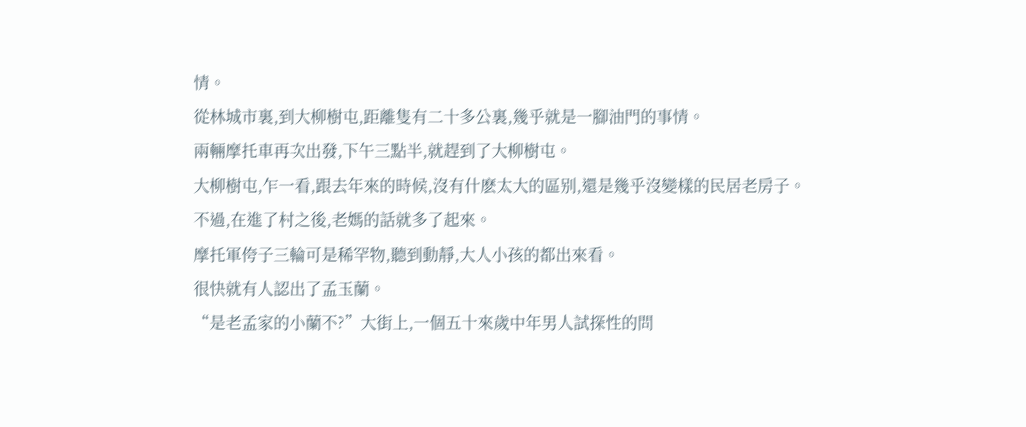情。
從林城市裏,到大柳樹屯,距離隻有二十多公裏,幾乎就是一腳油門的事情。
兩輛摩托車再次出發,下午三點半,就趕到了大柳樹屯。
大柳樹屯,乍一看,跟去年來的時候,沒有什麽太大的區别,還是幾乎沒變樣的民居老房子。
不過,在進了村之後,老媽的話就多了起來。
摩托軍侉子三輪可是稀罕物,聽到動靜,大人小孩的都出來看。
很快就有人認出了孟玉蘭。
“是老孟家的小蘭不?”大街上,一個五十來歲中年男人試探性的問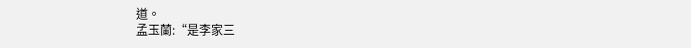道。
孟玉蘭:“是李家三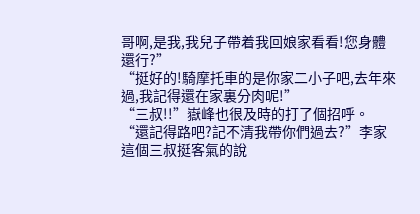哥啊,是我,我兒子帶着我回娘家看看!您身體還行?”
“挺好的!騎摩托車的是你家二小子吧,去年來過,我記得還在家裏分肉呢!”
“三叔!!”嶽峰也很及時的打了個招呼。
“還記得路吧?記不清我帶你們過去?”李家這個三叔挺客氣的說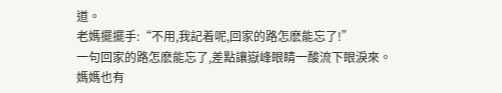道。
老媽擺擺手:“不用,我記着呢,回家的路怎麽能忘了!”
一句回家的路怎麽能忘了,差點讓嶽峰眼睛一酸流下眼淚來。
媽媽也有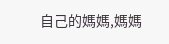自己的媽媽,媽媽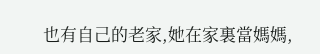也有自己的老家,她在家裏當媽媽,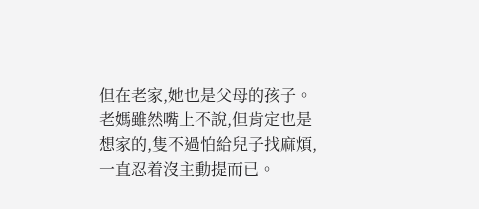但在老家,她也是父母的孩子。
老媽雖然嘴上不說,但肯定也是想家的,隻不過怕給兒子找麻煩,一直忍着沒主動提而已。